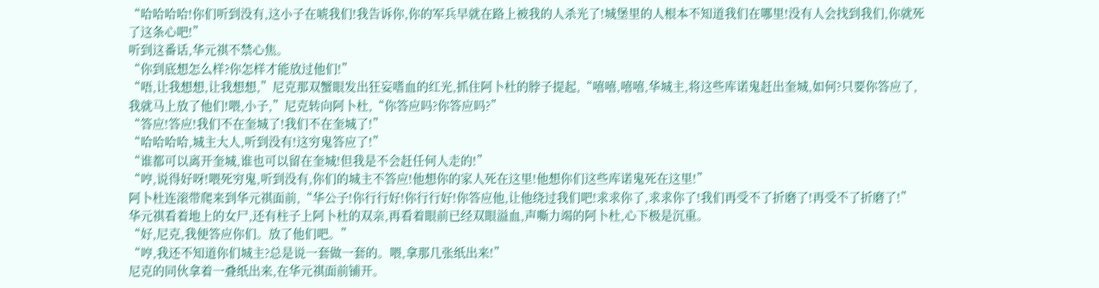“哈哈哈哈!你们听到没有,这小子在唬我们!我告诉你,你的军兵早就在路上被我的人杀光了!城堡里的人根本不知道我们在哪里!没有人会找到我们,你就死了这条心吧!”
听到这番话,华元祺不禁心焦。
“你到底想怎么样?你怎样才能放过他们!”
“唔,让我想想,让我想想,”尼克那双蟹眼发出狂妄嗜血的红光,抓住阿卜杜的脖子提起,“嘻嘻,嘻嘻,华城主,将这些库诺鬼赶出奎城,如何?只要你答应了,我就马上放了他们!喂,小子,”尼克转向阿卜杜,“你答应吗?你答应吗?”
“答应!答应!我们不在奎城了!我们不在奎城了!”
“哈哈哈哈,城主大人,听到没有!这穷鬼答应了!”
“谁都可以离开奎城,谁也可以留在奎城!但我是不会赶任何人走的!”
“哼,说得好呀!喂死穷鬼,听到没有,你们的城主不答应!他想你的家人死在这里!他想你们这些库诺鬼死在这里!”
阿卜杜连滚带爬来到华元祺面前,“华公子!你行行好!你行行好!你答应他,让他绕过我们吧!求求你了,求求你了!我们再受不了折磨了!再受不了折磨了!”
华元祺看着地上的女尸,还有柱子上阿卜杜的双亲,再看着眼前已经双眼溢血,声嘶力竭的阿卜杜,心下极是沉重。
“好,尼克,我便答应你们。放了他们吧。”
“哼,我还不知道你们城主?总是说一套做一套的。喂,拿那几张纸出来!”
尼克的同伙拿着一叠纸出来,在华元祺面前铺开。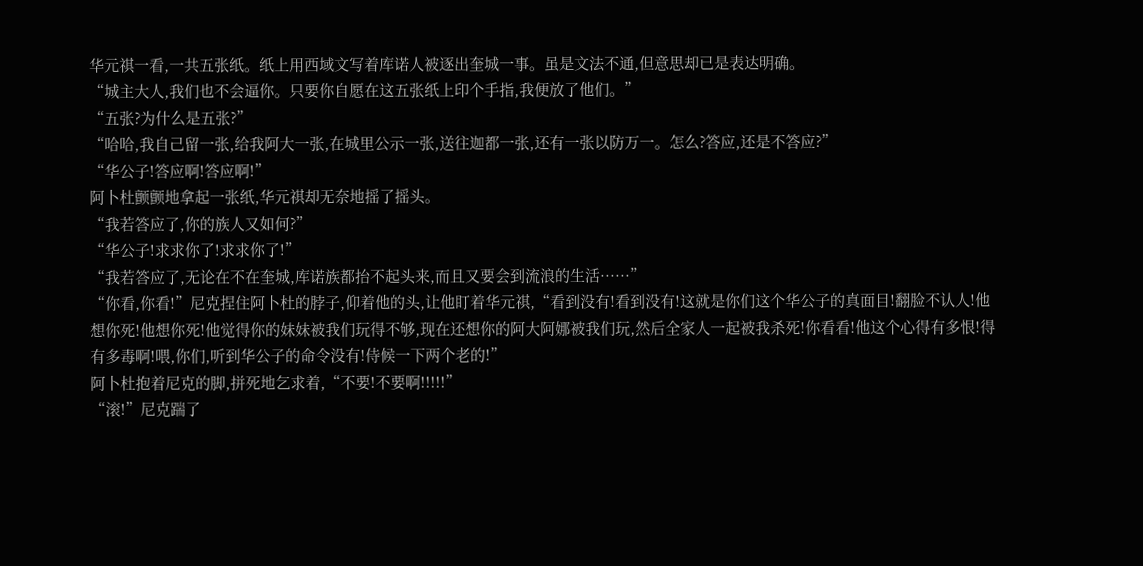华元祺一看,一共五张纸。纸上用西域文写着库诺人被逐出奎城一事。虽是文法不通,但意思却已是表达明确。
“城主大人,我们也不会逼你。只要你自愿在这五张纸上印个手指,我便放了他们。”
“五张?为什么是五张?”
“哈哈,我自己留一张,给我阿大一张,在城里公示一张,送往迦都一张,还有一张以防万一。怎么?答应,还是不答应?”
“华公子!答应啊!答应啊!”
阿卜杜颤颤地拿起一张纸,华元祺却无奈地摇了摇头。
“我若答应了,你的族人又如何?”
“华公子!求求你了!求求你了!”
“我若答应了,无论在不在奎城,库诺族都抬不起头来,而且又要会到流浪的生活······”
“你看,你看!”尼克捏住阿卜杜的脖子,仰着他的头,让他盯着华元祺,“看到没有!看到没有!这就是你们这个华公子的真面目!翻脸不认人!他想你死!他想你死!他觉得你的妹妹被我们玩得不够,现在还想你的阿大阿娜被我们玩,然后全家人一起被我杀死!你看看!他这个心得有多恨!得有多毒啊!喂,你们,听到华公子的命令没有!侍候一下两个老的!”
阿卜杜抱着尼克的脚,拼死地乞求着,“不要!不要啊!!!!!”
“滚!”尼克踹了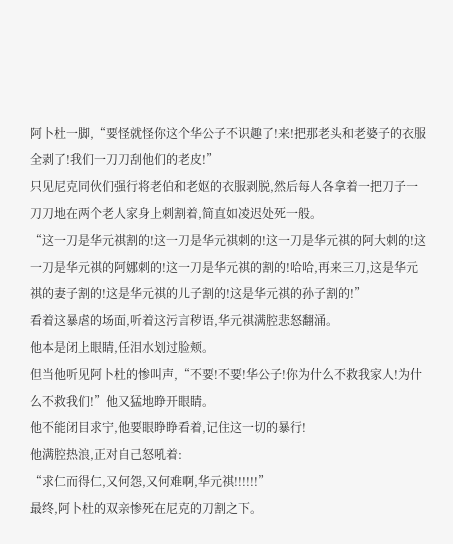阿卜杜一脚,“要怪就怪你这个华公子不识趣了!来!把那老头和老婆子的衣服全剥了!我们一刀刀刮他们的老皮!”
只见尼克同伙们强行将老伯和老妪的衣服剥脱,然后每人各拿着一把刀子一刀刀地在两个老人家身上刺割着,简直如凌迟处死一般。
“这一刀是华元祺割的!这一刀是华元祺刺的!这一刀是华元祺的阿大刺的!这一刀是华元祺的阿娜刺的!这一刀是华元祺的割的!哈哈,再来三刀,这是华元祺的妻子割的!这是华元祺的儿子割的!这是华元祺的孙子割的!”
看着这暴虐的场面,听着这污言秽语,华元祺满腔悲怒翻涌。
他本是闭上眼睛,任泪水划过脸颊。
但当他听见阿卜杜的惨叫声,“不要!不要!华公子!你为什么不救我家人!为什么不救我们!”他又猛地睁开眼睛。
他不能闭目求宁,他要眼睁睁看着,记住这一切的暴行!
他满腔热浪,正对自己怒吼着:
“求仁而得仁,又何怨,又何难啊,华元祺!!!!!!”
最终,阿卜杜的双亲惨死在尼克的刀割之下。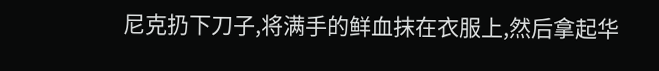尼克扔下刀子,将满手的鲜血抹在衣服上,然后拿起华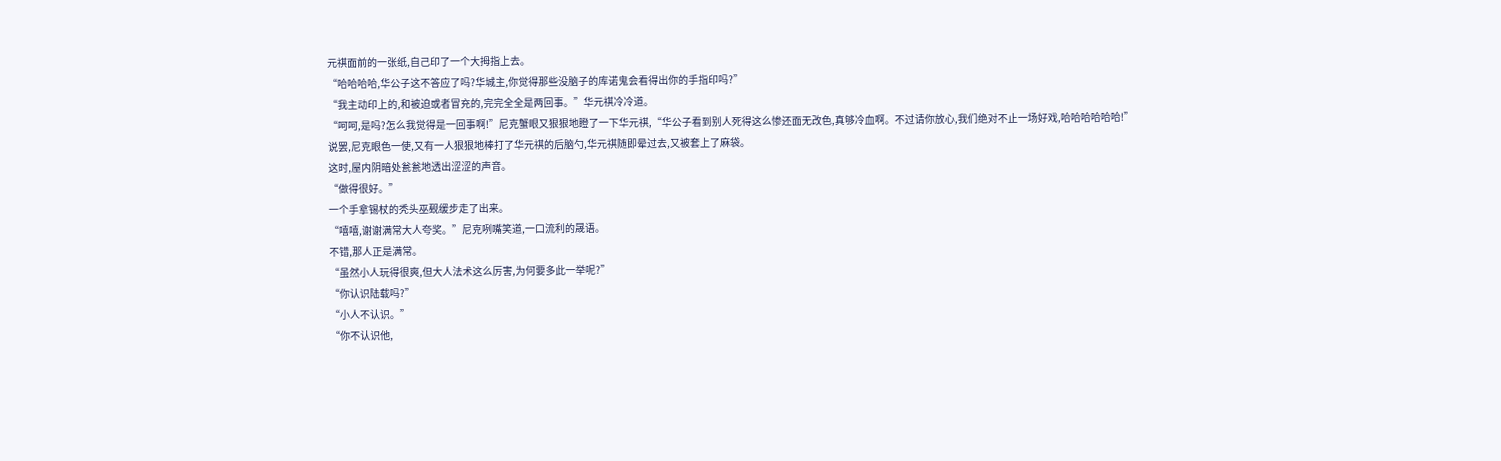元祺面前的一张纸,自己印了一个大拇指上去。
“哈哈哈哈,华公子这不答应了吗?华城主,你觉得那些没脑子的库诺鬼会看得出你的手指印吗?”
“我主动印上的,和被迫或者冒充的,完完全全是两回事。”华元祺冷冷道。
“呵呵,是吗?怎么我觉得是一回事啊!”尼克蟹眼又狠狠地瞪了一下华元祺,“华公子看到别人死得这么惨还面无改色,真够冷血啊。不过请你放心,我们绝对不止一场好戏,哈哈哈哈哈哈!”
说罢,尼克眼色一使,又有一人狠狠地棒打了华元祺的后脑勺,华元祺随即晕过去,又被套上了麻袋。
这时,屋内阴暗处瓮瓮地透出涩涩的声音。
“做得很好。”
一个手拿锡杖的秃头巫觋缓步走了出来。
“嘻嘻,谢谢满常大人夸奖。”尼克咧嘴笑道,一口流利的晟语。
不错,那人正是满常。
“虽然小人玩得很爽,但大人法术这么厉害,为何要多此一举呢?”
“你认识陆载吗?”
“小人不认识。”
“你不认识他,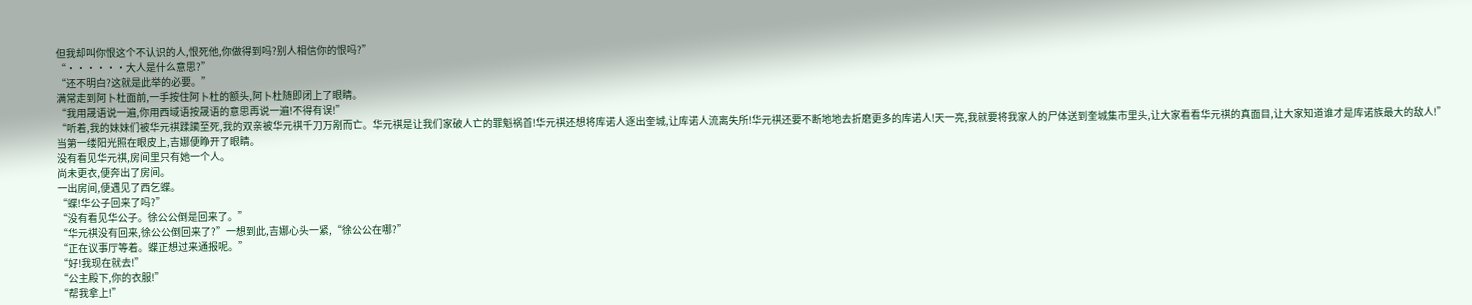但我却叫你恨这个不认识的人,恨死他,你做得到吗?别人相信你的恨吗?”
“······大人是什么意思?”
“还不明白?这就是此举的必要。”
满常走到阿卜杜面前,一手按住阿卜杜的额头,阿卜杜随即闭上了眼睛。
“我用晟语说一遍,你用西域语按晟语的意思再说一遍!不得有误!”
“听着,我的妹妹们被华元祺蹂躏至死,我的双亲被华元祺千刀万剐而亡。华元祺是让我们家破人亡的罪魁祸首!华元祺还想将库诺人逐出奎城,让库诺人流离失所!华元祺还要不断地地去折磨更多的库诺人!天一亮,我就要将我家人的尸体送到奎城集市里头,让大家看看华元祺的真面目,让大家知道谁才是库诺族最大的敌人!”
当第一缕阳光照在眼皮上,吉娜便睁开了眼睛。
没有看见华元祺,房间里只有她一个人。
尚未更衣,便奔出了房间。
一出房间,便遇见了西乞蝶。
“蝶!华公子回来了吗?”
“没有看见华公子。徐公公倒是回来了。”
“华元祺没有回来,徐公公倒回来了?”一想到此,吉娜心头一紧,“徐公公在哪?”
“正在议事厅等着。蝶正想过来通报呢。”
“好!我现在就去!”
“公主殿下,你的衣服!”
“帮我拿上!”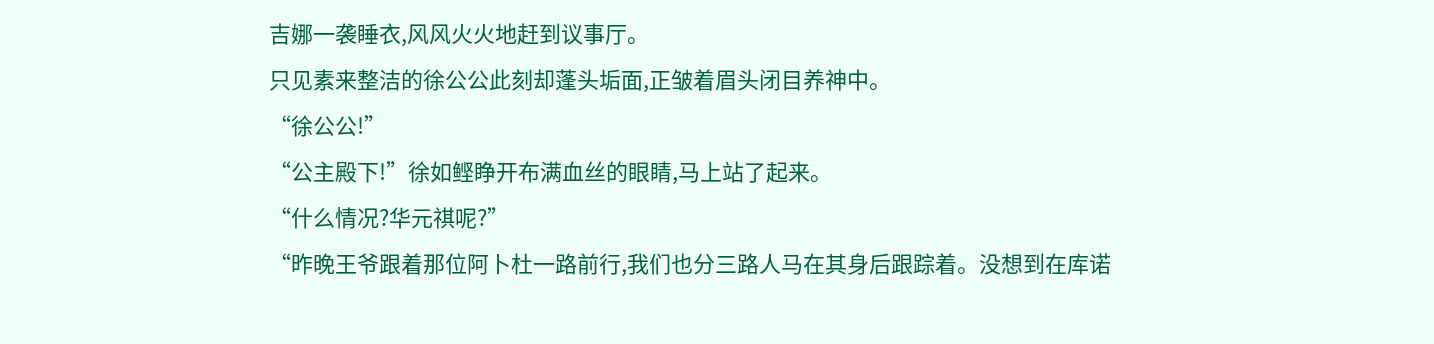吉娜一袭睡衣,风风火火地赶到议事厅。
只见素来整洁的徐公公此刻却蓬头垢面,正皱着眉头闭目养神中。
“徐公公!”
“公主殿下!”徐如鲣睁开布满血丝的眼睛,马上站了起来。
“什么情况?华元祺呢?”
“昨晚王爷跟着那位阿卜杜一路前行,我们也分三路人马在其身后跟踪着。没想到在库诺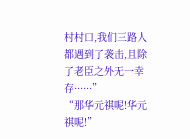村村口,我们三路人都遇到了袭击,且除了老臣之外无一幸存······”
“那华元祺呢!华元祺呢!”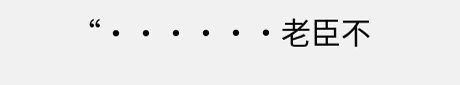“······老臣不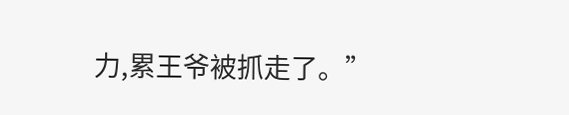力,累王爷被抓走了。”